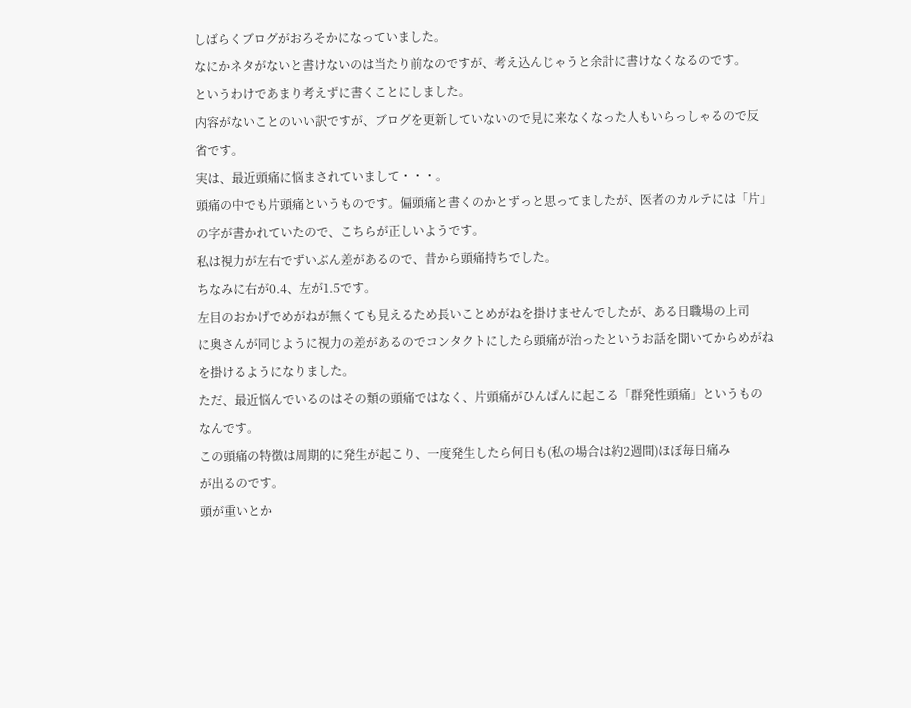しばらくブログがおろそかになっていました。
なにかネタがないと書けないのは当たり前なのですが、考え込んじゃうと余計に書けなくなるのです。
というわけであまり考えずに書くことにしました。
内容がないことのいい訳ですが、ブログを更新していないので見に来なくなった人もいらっしゃるので反
省です。
実は、最近頭痛に悩まされていまして・・・。
頭痛の中でも片頭痛というものです。偏頭痛と書くのかとずっと思ってましたが、医者のカルテには「片」
の字が書かれていたので、こちらが正しいようです。
私は視力が左右でずいぶん差があるので、昔から頭痛持ちでした。
ちなみに右が0.4、左が1.5です。
左目のおかげでめがねが無くても見えるため長いことめがねを掛けませんでしたが、ある日職場の上司
に奥さんが同じように視力の差があるのでコンタクトにしたら頭痛が治ったというお話を聞いてからめがね
を掛けるようになりました。
ただ、最近悩んでいるのはその類の頭痛ではなく、片頭痛がひんぱんに起こる「群発性頭痛」というもの
なんです。
この頭痛の特徴は周期的に発生が起こり、一度発生したら何日も(私の場合は約2週間)ほぼ毎日痛み
が出るのです。
頭が重いとか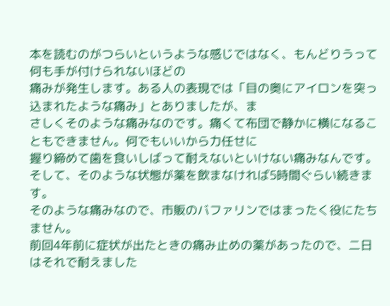本を読むのがつらいというような感じではなく、もんどりうって何も手が付けられないほどの
痛みが発生します。ある人の表現では「目の奥にアイロンを突っ込まれたような痛み」とありましたが、ま
さしくそのような痛みなのです。痛くて布団で静かに横になることもできません。何でもいいから力任せに
握り締めて歯を食いしばって耐えないといけない痛みなんです。
そして、そのような状態が薬を飲まなければ5時間ぐらい続きます。
そのような痛みなので、市販のバファリンではまったく役にたちません。
前回4年前に症状が出たときの痛み止めの薬があったので、二日はそれで耐えました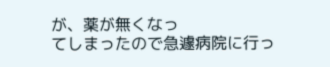が、薬が無くなっ
てしまったので急遽病院に行っ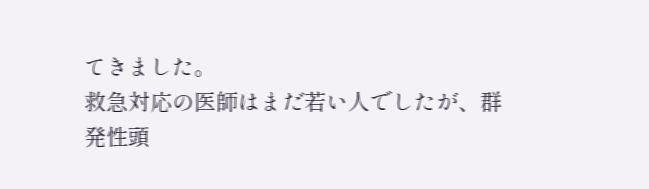てきました。
救急対応の医師はまだ若い人でしたが、群発性頭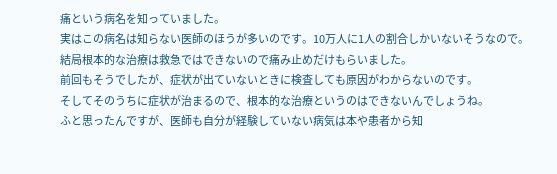痛という病名を知っていました。
実はこの病名は知らない医師のほうが多いのです。10万人に1人の割合しかいないそうなので。
結局根本的な治療は救急ではできないので痛み止めだけもらいました。
前回もそうでしたが、症状が出ていないときに検査しても原因がわからないのです。
そしてそのうちに症状が治まるので、根本的な治療というのはできないんでしょうね。
ふと思ったんですが、医師も自分が経験していない病気は本や患者から知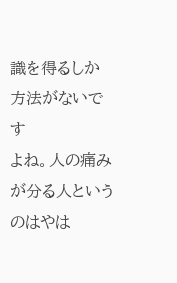識を得るしか方法がないです
よね。人の痛みが分る人というのはやは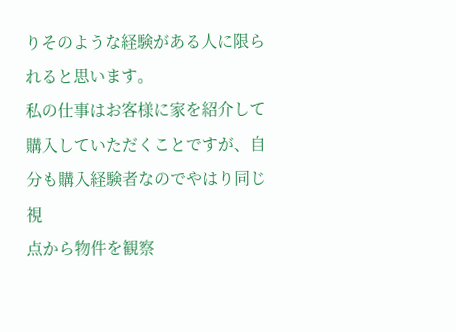りそのような経験がある人に限られると思います。
私の仕事はお客様に家を紹介して購入していただくことですが、自分も購入経験者なのでやはり同じ視
点から物件を観察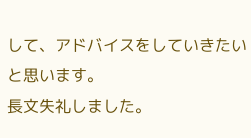して、アドバイスをしていきたいと思います。
長文失礼しました。